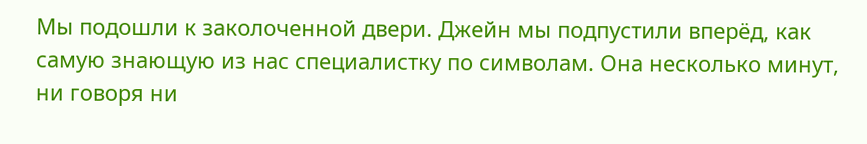Мы подошли к заколоченной двери. Джейн мы подпустили вперёд, как самую знающую из нас специалистку по символам. Она несколько минут, ни говоря ни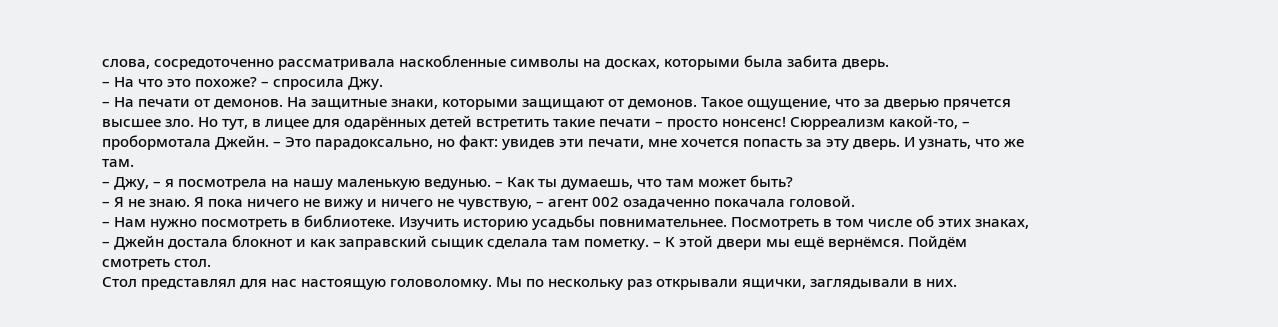слова, сосредоточенно рассматривала наскобленные символы на досках, которыми была забита дверь.
– На что это похоже? – спросила Джу.
– На печати от демонов. На защитные знаки, которыми защищают от демонов. Такое ощущение, что за дверью прячется высшее зло. Но тут, в лицее для одарённых детей встретить такие печати – просто нонсенс! Сюрреализм какой-то, – пробормотала Джейн. – Это парадоксально, но факт: увидев эти печати, мне хочется попасть за эту дверь. И узнать, что же там.
– Джу, – я посмотрела на нашу маленькую ведунью. – Как ты думаешь, что там может быть?
– Я не знаю. Я пока ничего не вижу и ничего не чувствую, – агент 002 озадаченно покачала головой.
– Нам нужно посмотреть в библиотеке. Изучить историю усадьбы повнимательнее. Посмотреть в том числе об этих знаках, – Джейн достала блокнот и как заправский сыщик сделала там пометку. – К этой двери мы ещё вернёмся. Пойдём смотреть стол.
Стол представлял для нас настоящую головоломку. Мы по нескольку раз открывали ящички, заглядывали в них.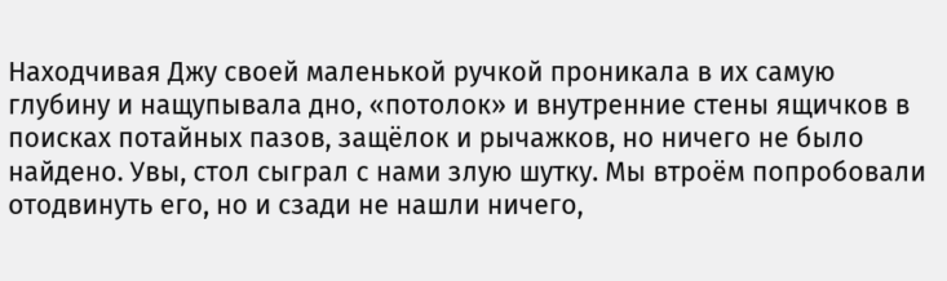Находчивая Джу своей маленькой ручкой проникала в их самую глубину и нащупывала дно, «потолок» и внутренние стены ящичков в поисках потайных пазов, защёлок и рычажков, но ничего не было найдено. Увы, стол сыграл с нами злую шутку. Мы втроём попробовали отодвинуть его, но и сзади не нашли ничего,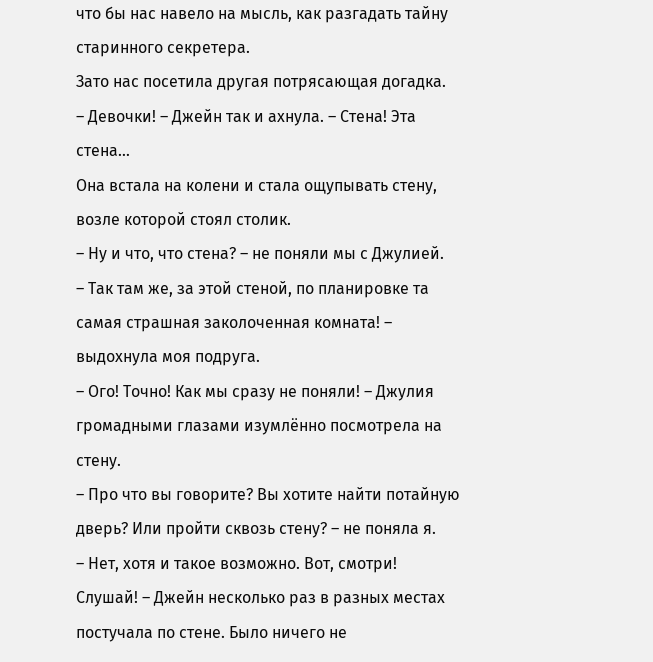что бы нас навело на мысль, как разгадать тайну старинного секретера.
Зато нас посетила другая потрясающая догадка.
– Девочки! – Джейн так и ахнула. – Стена! Эта стена…
Она встала на колени и стала ощупывать стену, возле которой стоял столик.
– Ну и что, что стена? – не поняли мы с Джулией.
– Так там же, за этой стеной, по планировке та самая страшная заколоченная комната! – выдохнула моя подруга.
– Ого! Точно! Как мы сразу не поняли! – Джулия громадными глазами изумлённо посмотрела на стену.
– Про что вы говорите? Вы хотите найти потайную дверь? Или пройти сквозь стену? – не поняла я.
– Нет, хотя и такое возможно. Вот, смотри! Слушай! – Джейн несколько раз в разных местах постучала по стене. Было ничего не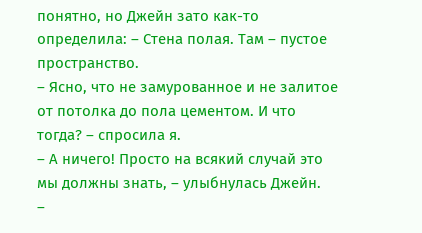понятно, но Джейн зато как-то определила: – Стена полая. Там – пустое пространство.
– Ясно, что не замурованное и не залитое от потолка до пола цементом. И что тогда? – спросила я.
– А ничего! Просто на всякий случай это мы должны знать, – улыбнулась Джейн.
–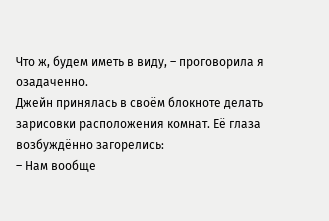Что ж, будем иметь в виду, – проговорила я озадаченно.
Джейн принялась в своём блокноте делать зарисовки расположения комнат. Её глаза возбуждённо загорелись:
– Нам вообще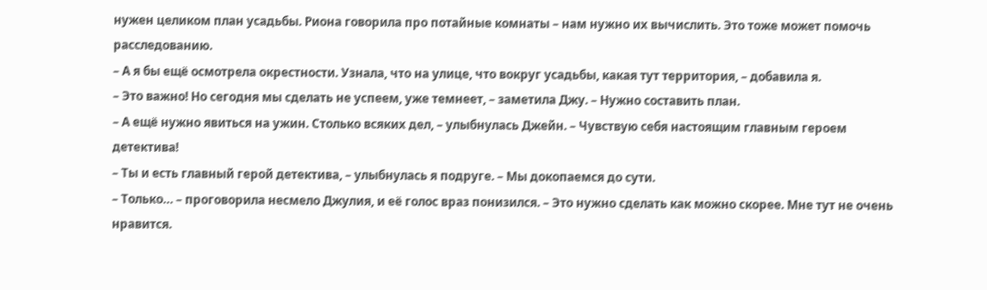нужен целиком план усадьбы. Риона говорила про потайные комнаты – нам нужно их вычислить. Это тоже может помочь расследованию.
– А я бы ещё осмотрела окрестности. Узнала, что на улице, что вокруг усадьбы, какая тут территория, – добавила я.
– Это важно! Но сегодня мы сделать не успеем, уже темнеет, – заметила Джу. – Нужно составить план.
– А ещё нужно явиться на ужин. Столько всяких дел, – улыбнулась Джейн. – Чувствую себя настоящим главным героем детектива!
– Ты и есть главный герой детектива, – улыбнулась я подруге. – Мы докопаемся до сути.
– Только… – проговорила несмело Джулия, и её голос враз понизился. – Это нужно сделать как можно скорее. Мне тут не очень нравится.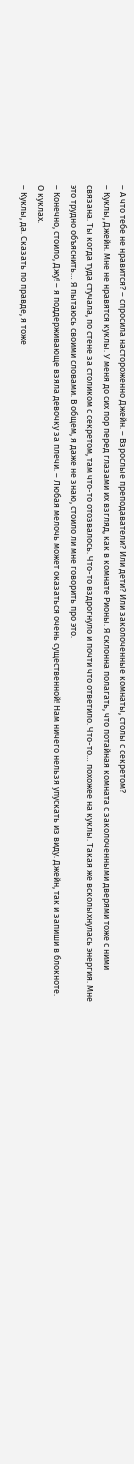– А что тебе не нравится? – спросила настороженно Джейн. – Взрослые преподаватели? Или дети? Или заколоченные комнаты, столы с секретом?
– Куклы, Джейн. Мне не нравятся куклы. У меня до сих пор перед глазами их взгляд, как в комнате Рионы. Я склонна полагать, что потайная комната с заколоченными дверями тоже с ними связана. Ты когда туда стучала, по стене за столиком с секретом, там что-то отозвалось. Что-то вздрогнуло и почти что ответило. Что-то… похожее на куклы. Такая же всколыхнулась энергия. Мне это трудно объяснить… Я пытаюсь своими словами. В общем, я даже не знаю, стоило ли мне говорить про это.
– Конечно, стоило, Джу! – я поддерживающе взяла девочку за плечи. – Любая мелочь может оказаться очень существенной! Нам ничего нельзя упускать из виду. Джейн, так и запиши в блокноте. О куклах.
– Куклы, да. Сказать по правде, я тоже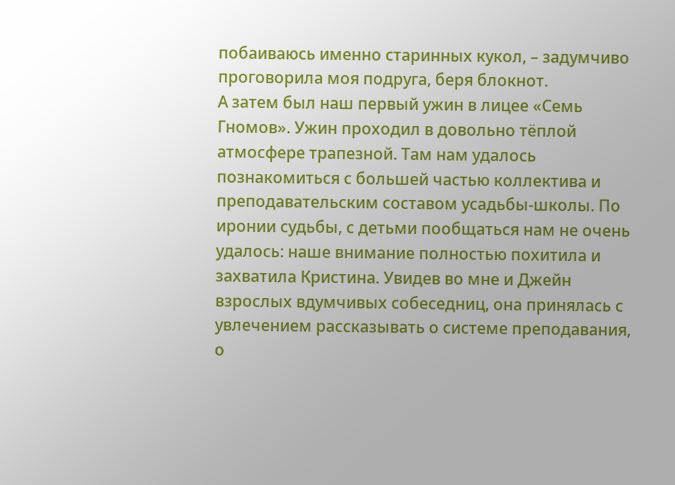побаиваюсь именно старинных кукол, – задумчиво проговорила моя подруга, беря блокнот.
А затем был наш первый ужин в лицее «Семь Гномов». Ужин проходил в довольно тёплой атмосфере трапезной. Там нам удалось познакомиться с большей частью коллектива и преподавательским составом усадьбы-школы. По иронии судьбы, с детьми пообщаться нам не очень удалось: наше внимание полностью похитила и захватила Кристина. Увидев во мне и Джейн взрослых вдумчивых собеседниц, она принялась с увлечением рассказывать о системе преподавания, о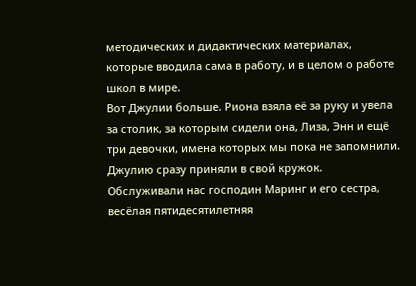методических и дидактических материалах, которые вводила сама в работу, и в целом о работе школ в мире.
Вот Джулии больше. Риона взяла её за руку и увела за столик, за которым сидели она, Лиза, Энн и ещё три девочки, имена которых мы пока не запомнили. Джулию сразу приняли в свой кружок.
Обслуживали нас господин Маринг и его сестра, весёлая пятидесятилетняя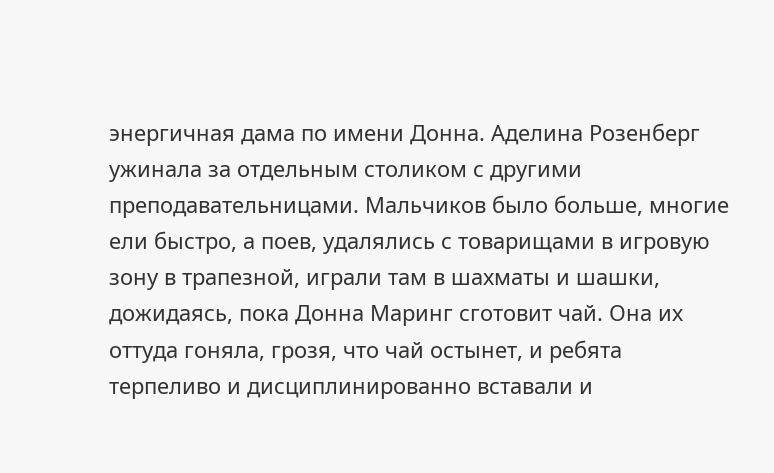энергичная дама по имени Донна. Аделина Розенберг ужинала за отдельным столиком с другими преподавательницами. Мальчиков было больше, многие ели быстро, а поев, удалялись с товарищами в игровую зону в трапезной, играли там в шахматы и шашки, дожидаясь, пока Донна Маринг сготовит чай. Она их оттуда гоняла, грозя, что чай остынет, и ребята терпеливо и дисциплинированно вставали и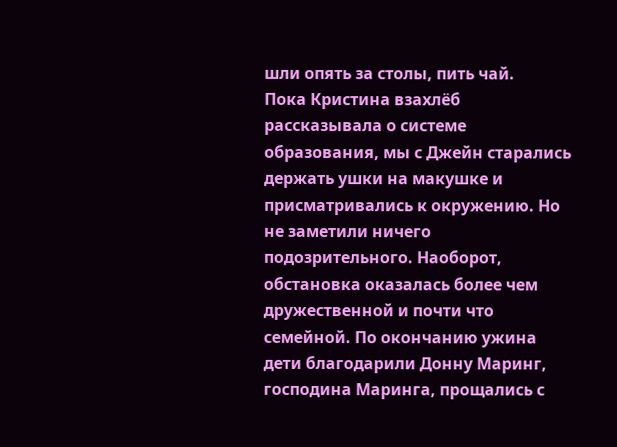шли опять за столы, пить чай.
Пока Кристина взахлёб рассказывала о системе образования, мы с Джейн старались держать ушки на макушке и присматривались к окружению. Но не заметили ничего подозрительного. Наоборот, обстановка оказалась более чем дружественной и почти что семейной. По окончанию ужина дети благодарили Донну Маринг, господина Маринга, прощались с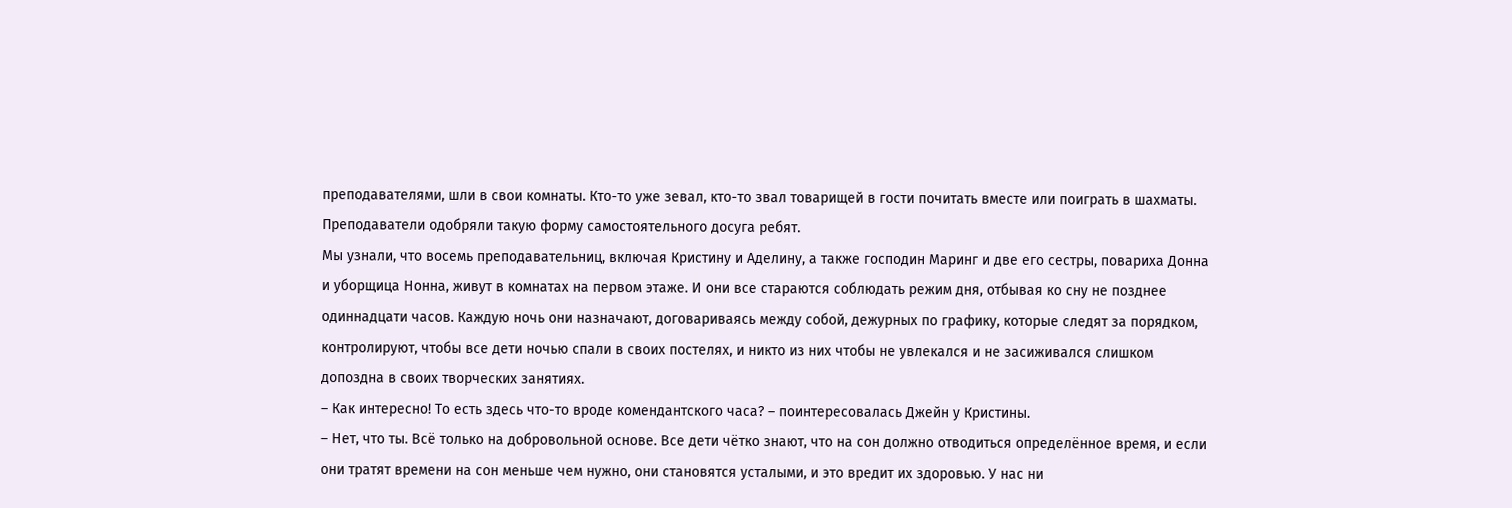преподавателями, шли в свои комнаты. Кто-то уже зевал, кто-то звал товарищей в гости почитать вместе или поиграть в шахматы. Преподаватели одобряли такую форму самостоятельного досуга ребят.
Мы узнали, что восемь преподавательниц, включая Кристину и Аделину, а также господин Маринг и две его сестры, повариха Донна и уборщица Нонна, живут в комнатах на первом этаже. И они все стараются соблюдать режим дня, отбывая ко сну не позднее одиннадцати часов. Каждую ночь они назначают, договариваясь между собой, дежурных по графику, которые следят за порядком, контролируют, чтобы все дети ночью спали в своих постелях, и никто из них чтобы не увлекался и не засиживался слишком допоздна в своих творческих занятиях.
– Как интересно! То есть здесь что-то вроде комендантского часа? – поинтересовалась Джейн у Кристины.
– Нет, что ты. Всё только на добровольной основе. Все дети чётко знают, что на сон должно отводиться определённое время, и если они тратят времени на сон меньше чем нужно, они становятся усталыми, и это вредит их здоровью. У нас ни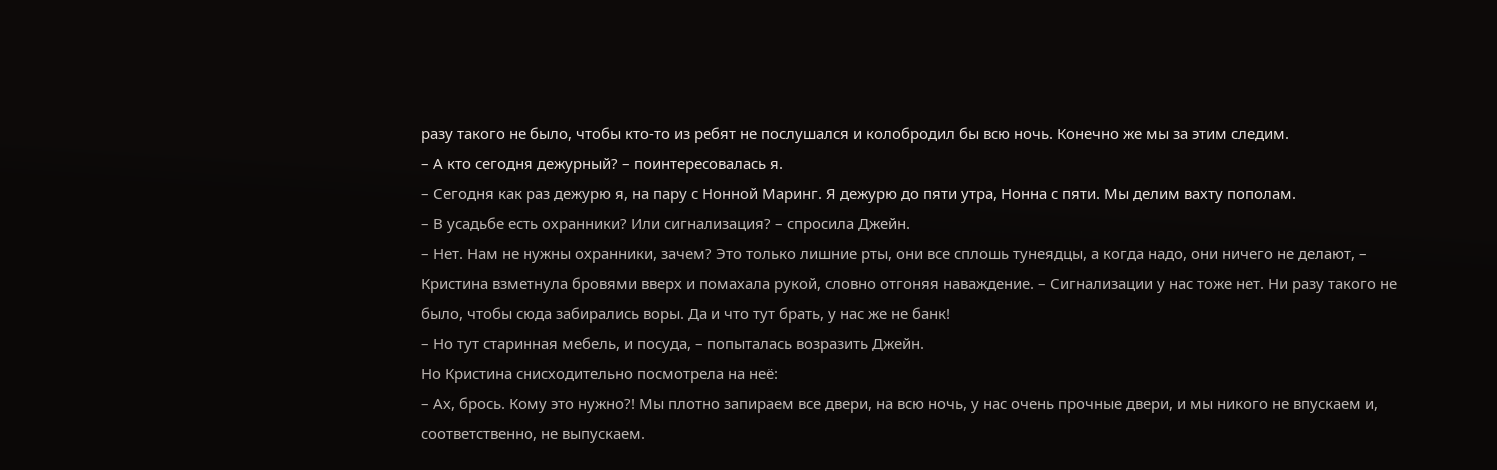разу такого не было, чтобы кто-то из ребят не послушался и колобродил бы всю ночь. Конечно же мы за этим следим.
– А кто сегодня дежурный? – поинтересовалась я.
– Сегодня как раз дежурю я, на пару с Нонной Маринг. Я дежурю до пяти утра, Нонна с пяти. Мы делим вахту пополам.
– В усадьбе есть охранники? Или сигнализация? – спросила Джейн.
– Нет. Нам не нужны охранники, зачем? Это только лишние рты, они все сплошь тунеядцы, а когда надо, они ничего не делают, – Кристина взметнула бровями вверх и помахала рукой, словно отгоняя наваждение. – Сигнализации у нас тоже нет. Ни разу такого не было, чтобы сюда забирались воры. Да и что тут брать, у нас же не банк!
– Но тут старинная мебель, и посуда, – попыталась возразить Джейн.
Но Кристина снисходительно посмотрела на неё:
– Ах, брось. Кому это нужно?! Мы плотно запираем все двери, на всю ночь, у нас очень прочные двери, и мы никого не впускаем и, соответственно, не выпускаем.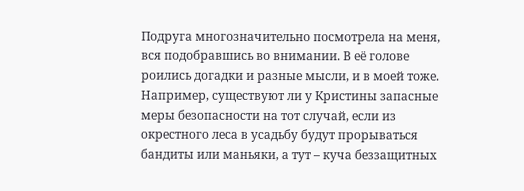Подруга многозначительно посмотрела на меня, вся подобравшись во внимании. В её голове роились догадки и разные мысли, и в моей тоже. Например, существуют ли у Кристины запасные меры безопасности на тот случай, если из окрестного леса в усадьбу будут прорываться бандиты или маньяки, а тут – куча беззащитных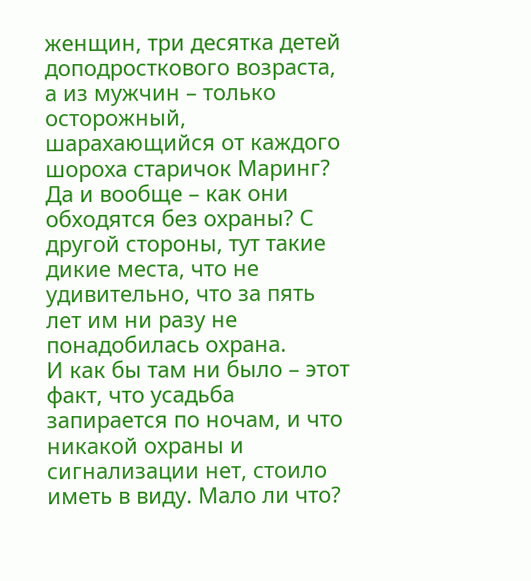женщин, три десятка детей доподросткового возраста, а из мужчин – только осторожный, шарахающийся от каждого шороха старичок Маринг? Да и вообще – как они обходятся без охраны? С другой стороны, тут такие дикие места, что не удивительно, что за пять лет им ни разу не понадобилась охрана.
И как бы там ни было – этот факт, что усадьба запирается по ночам, и что никакой охраны и сигнализации нет, стоило иметь в виду. Мало ли что?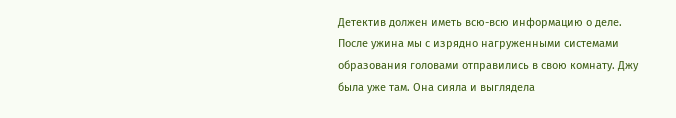Детектив должен иметь всю-всю информацию о деле.
После ужина мы с изрядно нагруженными системами образования головами отправились в свою комнату. Джу была уже там. Она сияла и выглядела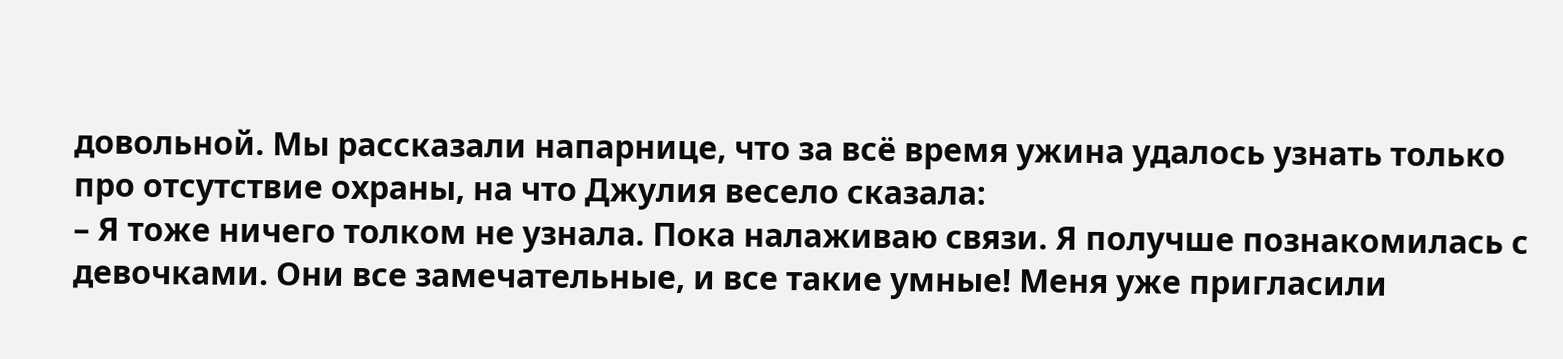довольной. Мы рассказали напарнице, что за всё время ужина удалось узнать только про отсутствие охраны, на что Джулия весело сказала:
– Я тоже ничего толком не узнала. Пока налаживаю связи. Я получше познакомилась с девочками. Они все замечательные, и все такие умные! Меня уже пригласили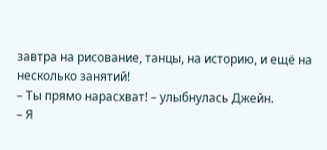завтра на рисование, танцы, на историю, и ещё на несколько занятий!
– Ты прямо нарасхват! – улыбнулась Джейн.
– Я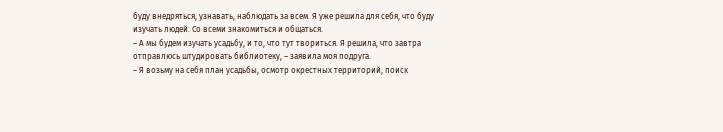буду внедряться, узнавать, наблюдать за всем. Я уже решила для себя, что буду изучать людей. Со всеми знакомиться и общаться.
– А мы будем изучать усадьбу, и то, что тут твориться. Я решила, что завтра отправлюсь штудировать библиотеку, – заявила моя подруга.
– Я возьму на себя план усадьбы, осмотр окрестных территорий, поиск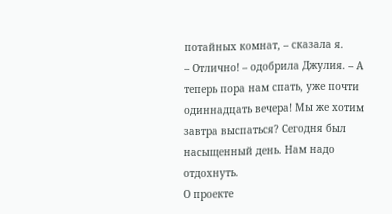потайных комнат, – сказала я.
– Отлично! – одобрила Джулия. – А теперь пора нам спать, уже почти одиннадцать вечера! Мы же хотим завтра выспаться? Сегодня был насыщенный день. Нам надо отдохнуть.
О проекте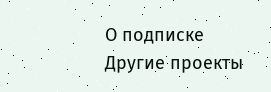О подписке
Другие проекты